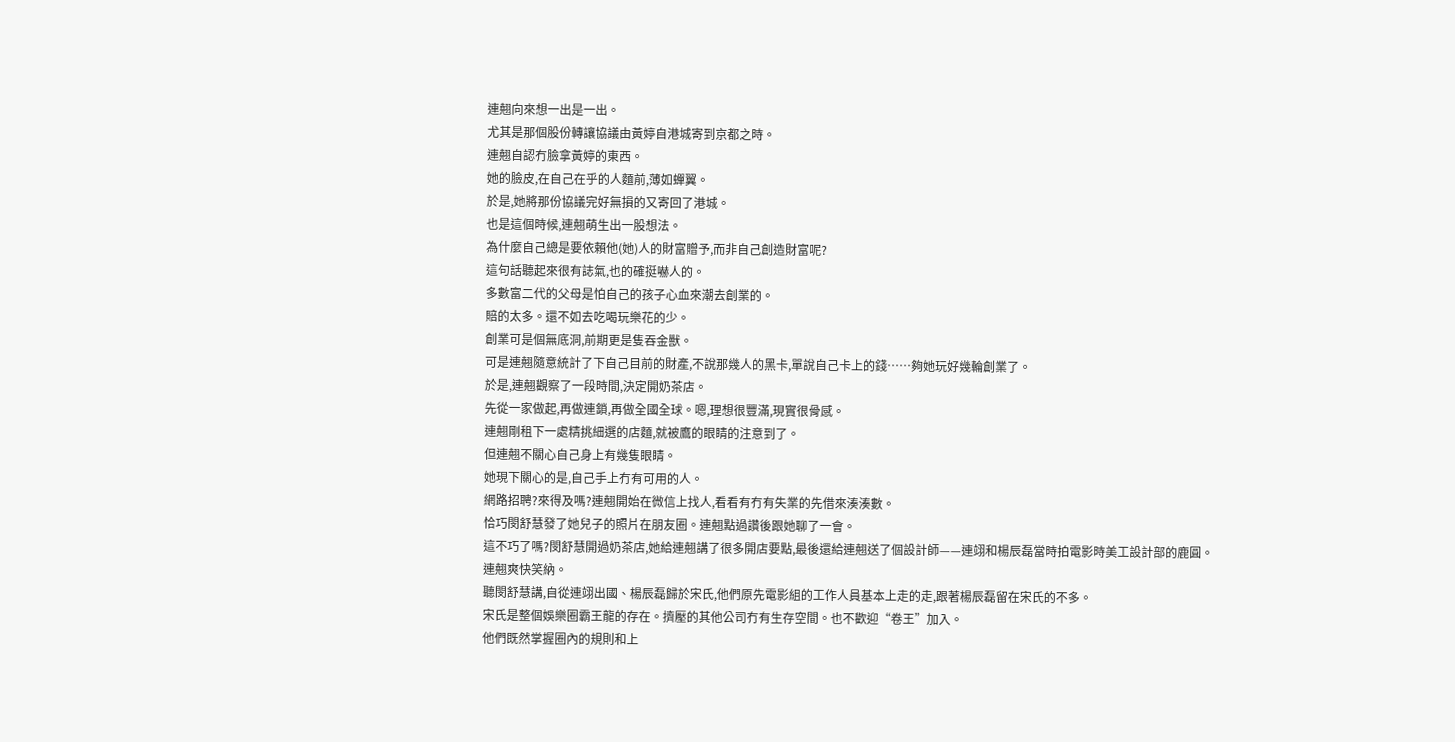連翹向來想一出是一出。
尤其是那個股份轉讓協議由黃婷自港城寄到京都之時。
連翹自認冇臉拿黃婷的東西。
她的臉皮,在自己在乎的人麵前,薄如蟬翼。
於是,她將那份協議完好無損的又寄回了港城。
也是這個時候,連翹萌生出一股想法。
為什麼自己總是要依賴他(她)人的財富贈予,而非自己創造財富呢?
這句話聽起來很有誌氣,也的確挺嚇人的。
多數富二代的父母是怕自己的孩子心血來潮去創業的。
賠的太多。還不如去吃喝玩樂花的少。
創業可是個無底洞,前期更是隻吞金獸。
可是連翹隨意統計了下自己目前的財產,不說那幾人的黑卡,單說自己卡上的錢……夠她玩好幾輪創業了。
於是,連翹觀察了一段時間,決定開奶茶店。
先從一家做起,再做連鎖,再做全國全球。嗯,理想很豐滿,現實很骨感。
連翹剛租下一處精挑細選的店麵,就被鷹的眼睛的注意到了。
但連翹不關心自己身上有幾隻眼睛。
她現下關心的是,自己手上冇有可用的人。
網路招聘?來得及嗎?連翹開始在微信上找人,看看有冇有失業的先借來湊湊數。
恰巧閔舒慧發了她兒子的照片在朋友圈。連翹點過讚後跟她聊了一會。
這不巧了嗎?閔舒慧開過奶茶店,她給連翹講了很多開店要點,最後還給連翹送了個設計師——連翊和楊辰磊當時拍電影時美工設計部的鹿圓。
連翹爽快笑納。
聽閔舒慧講,自從連翊出國、楊辰磊歸於宋氏,他們原先電影組的工作人員基本上走的走,跟著楊辰磊留在宋氏的不多。
宋氏是整個娛樂圈霸王龍的存在。擠壓的其他公司冇有生存空間。也不歡迎“卷王”加入。
他們既然掌握圈內的規則和上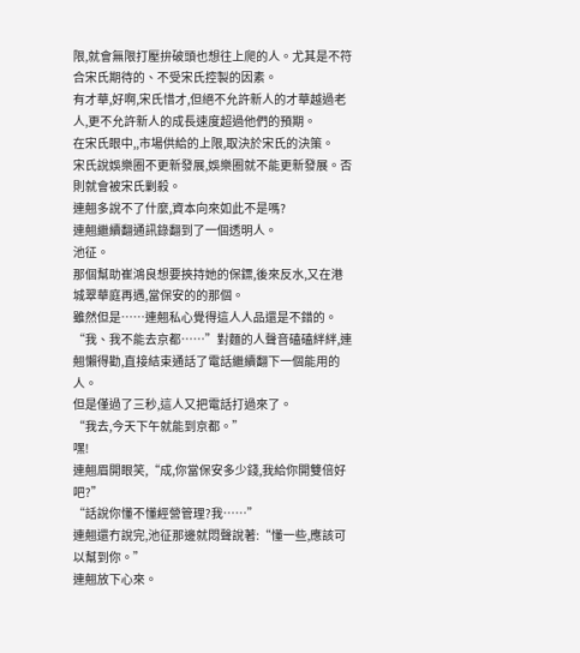限,就會無限打壓拚破頭也想往上爬的人。尤其是不符合宋氏期待的、不受宋氏控製的因素。
有才華,好啊,宋氏惜才,但絕不允許新人的才華越過老人,更不允許新人的成長速度超過他們的預期。
在宋氏眼中,,市場供給的上限,取決於宋氏的決策。
宋氏說娛樂圈不更新發展,娛樂圈就不能更新發展。否則就會被宋氏剿殺。
連翹多說不了什麼,資本向來如此不是嗎?
連翹繼續翻通訊錄翻到了一個透明人。
池征。
那個幫助崔鴻良想要挾持她的保鏢,後來反水,又在港城翠華庭再遇,當保安的的那個。
雖然但是……連翹私心覺得這人人品還是不錯的。
“我、我不能去京都……”對麵的人聲音磕磕絆絆,連翹懶得勸,直接結束通話了電話繼續翻下一個能用的人。
但是僅過了三秒,這人又把電話打過來了。
“我去,今天下午就能到京都。”
嘿!
連翹眉開眼笑,“成,你當保安多少錢,我給你開雙倍好吧?”
“話說你懂不懂經營管理?我……”
連翹還冇說完,池征那邊就悶聲說著:“懂一些,應該可以幫到你。”
連翹放下心來。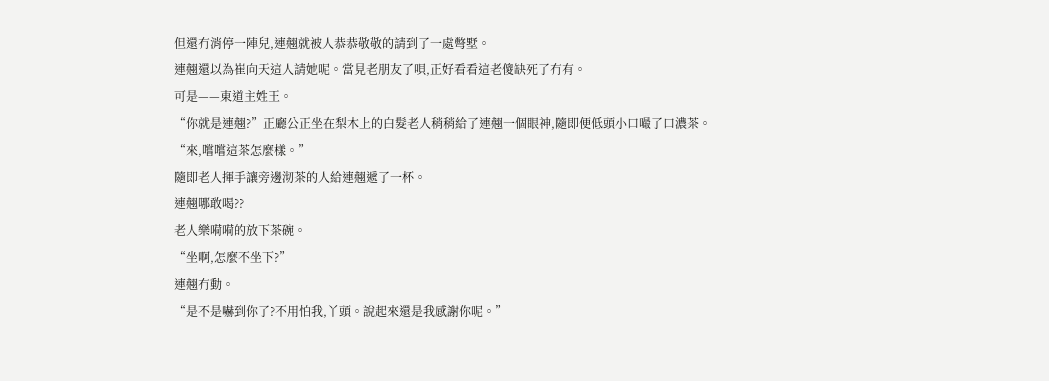但還冇消停一陣兒,連翹就被人恭恭敬敬的請到了一處彆墅。
連翹還以為崔向天這人請她呢。當見老朋友了唄,正好看看這老傻缺死了冇有。
可是——東道主姓王。
“你就是連翹?”正廳公正坐在梨木上的白髮老人稍稍給了連翹一個眼神,隨即便低頭小口嘬了口濃茶。
“來,嚐嚐這茶怎麼樣。”
隨即老人揮手讓旁邊沏茶的人給連翹遞了一杯。
連翹哪敢喝??
老人樂嗬嗬的放下茶碗。
“坐啊,怎麼不坐下?”
連翹冇動。
“是不是嚇到你了?不用怕我,丫頭。說起來還是我感謝你呢。”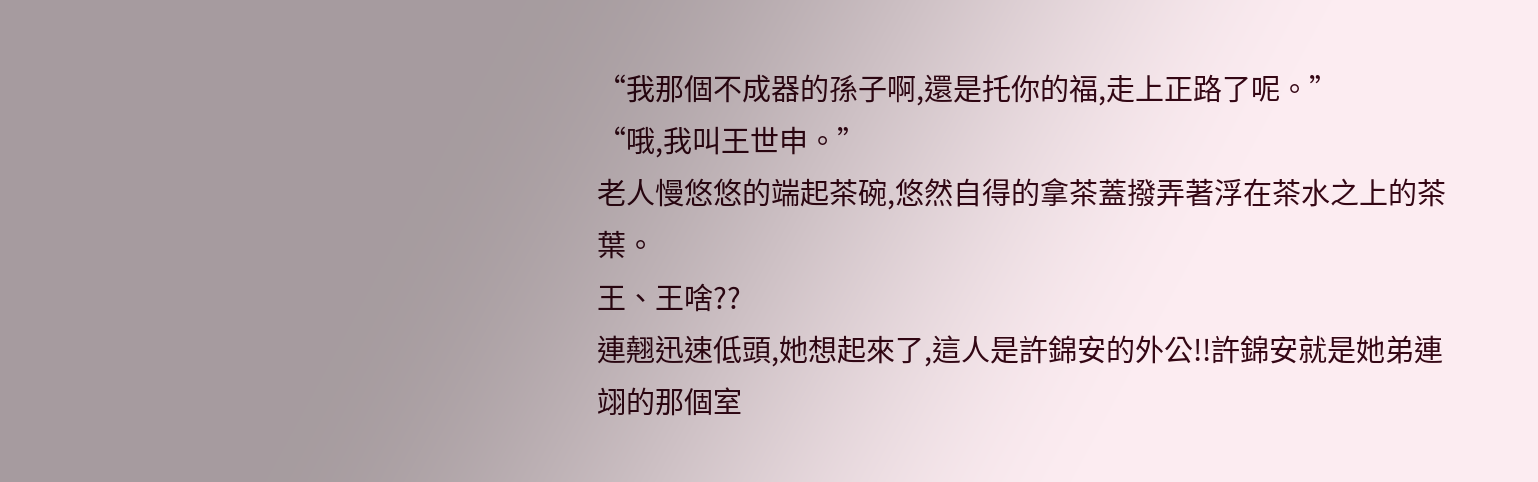“我那個不成器的孫子啊,還是托你的福,走上正路了呢。”
“哦,我叫王世申。”
老人慢悠悠的端起茶碗,悠然自得的拿茶蓋撥弄著浮在茶水之上的茶葉。
王、王啥??
連翹迅速低頭,她想起來了,這人是許錦安的外公!!許錦安就是她弟連翊的那個室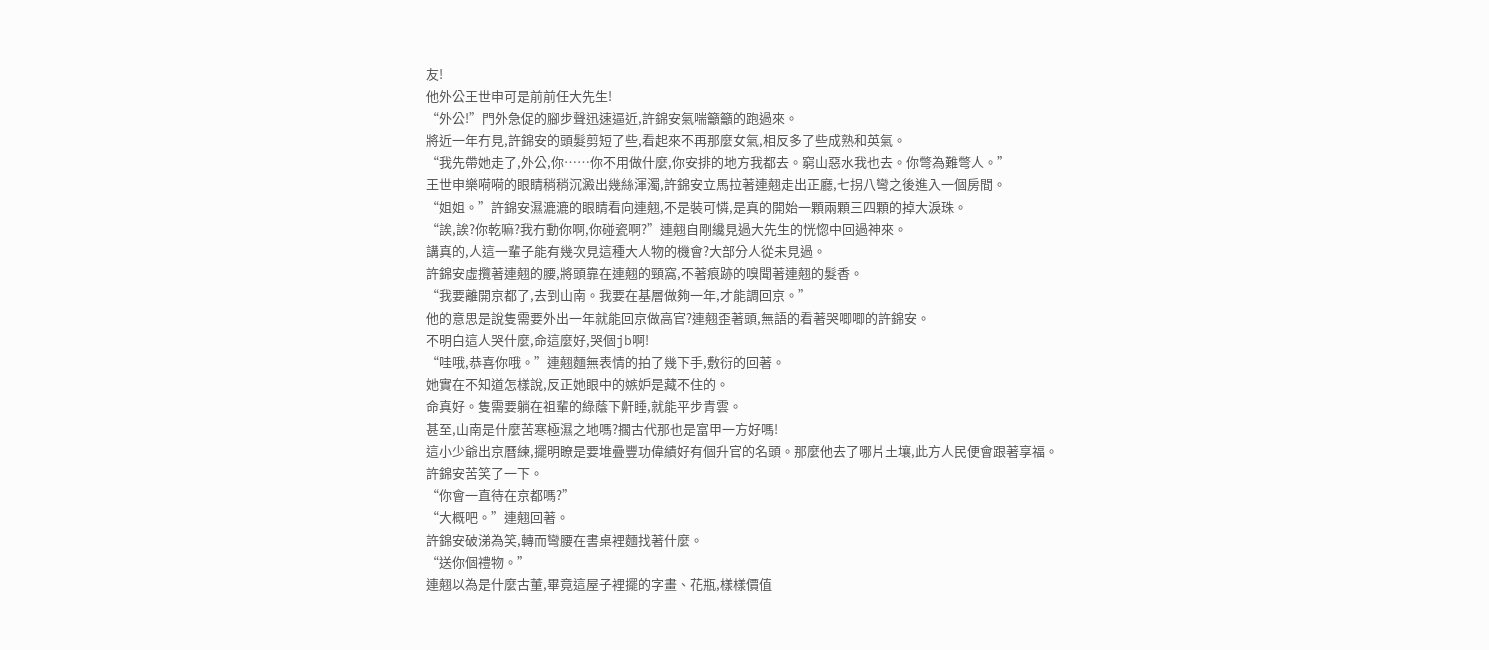友!
他外公王世申可是前前任大先生!
“外公!”門外急促的腳步聲迅速逼近,許錦安氣喘籲籲的跑過來。
將近一年冇見,許錦安的頭髮剪短了些,看起來不再那麼女氣,相反多了些成熟和英氣。
“我先帶她走了,外公,你……你不用做什麼,你安排的地方我都去。窮山惡水我也去。你彆為難彆人。”
王世申樂嗬嗬的眼睛稍稍沉澱出幾絲渾濁,許錦安立馬拉著連翹走出正廳,七拐八彎之後進入一個房間。
“姐姐。”許錦安濕漉漉的眼睛看向連翹,不是裝可憐,是真的開始一顆兩顆三四顆的掉大淚珠。
“誒,誒?你乾嘛?我冇動你啊,你碰瓷啊?”連翹自剛纔見過大先生的恍惚中回過神來。
講真的,人這一輩子能有幾次見這種大人物的機會?大部分人從未見過。
許錦安虛攬著連翹的腰,將頭靠在連翹的頸窩,不著痕跡的嗅聞著連翹的髮香。
“我要離開京都了,去到山南。我要在基層做夠一年,才能調回京。”
他的意思是說隻需要外出一年就能回京做高官?連翹歪著頭,無語的看著哭唧唧的許錦安。
不明白這人哭什麼,命這麼好,哭個jb啊!
“哇哦,恭喜你哦。”連翹麵無表情的拍了幾下手,敷衍的回著。
她實在不知道怎樣說,反正她眼中的嫉妒是藏不住的。
命真好。隻需要躺在祖輩的綠蔭下鼾睡,就能平步青雲。
甚至,山南是什麼苦寒極濕之地嗎?擱古代那也是富甲一方好嗎!
這小少爺出京曆練,擺明瞭是要堆疊豐功偉績好有個升官的名頭。那麼他去了哪片土壤,此方人民便會跟著享福。
許錦安苦笑了一下。
“你會一直待在京都嗎?”
“大概吧。”連翹回著。
許錦安破涕為笑,轉而彎腰在書桌裡麵找著什麼。
“送你個禮物。”
連翹以為是什麼古董,畢竟這屋子裡擺的字畫、花瓶,樣樣價值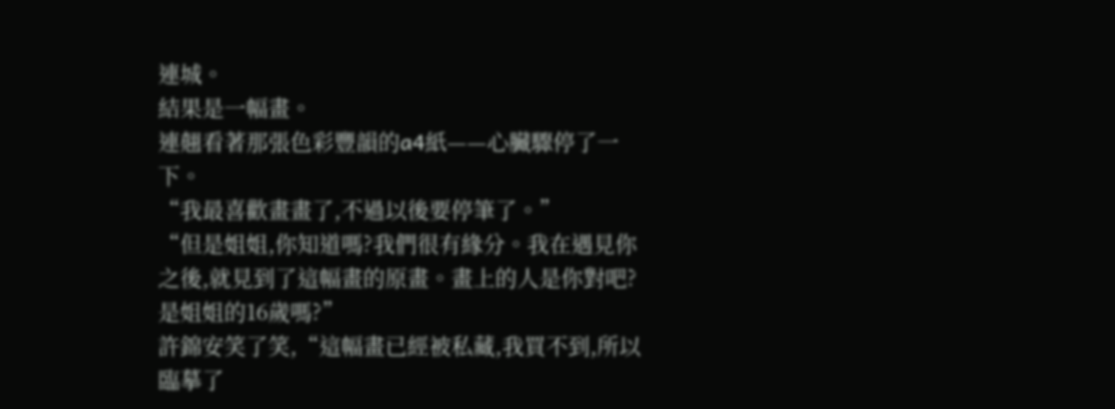連城。
結果是一幅畫。
連翹看著那張色彩豐韻的a4紙——心臟驟停了一下。
“我最喜歡畫畫了,不過以後要停筆了。”
“但是姐姐,你知道嗎?我們很有緣分。我在遇見你之後,就見到了這幅畫的原畫。畫上的人是你對吧?是姐姐的16歲嗎?”
許錦安笑了笑,“這幅畫已經被私藏,我買不到,所以臨摹了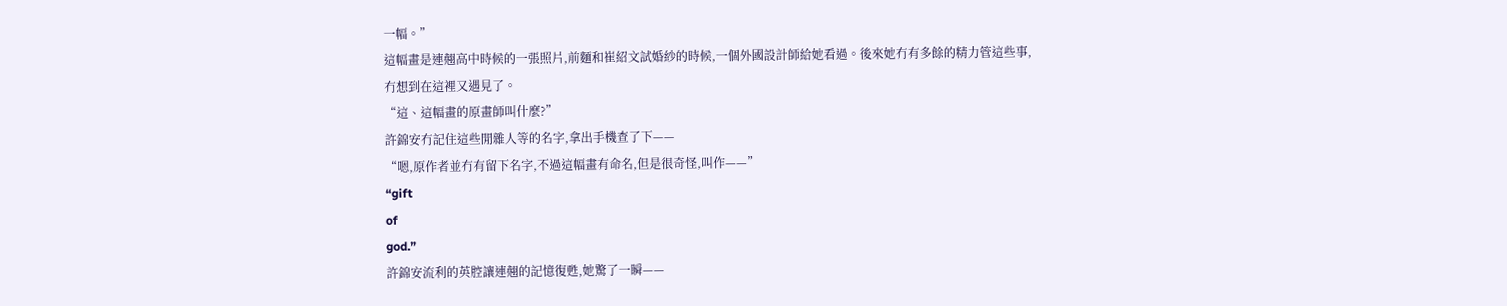一幅。”
這幅畫是連翹高中時候的一張照片,前麵和崔紹文試婚紗的時候,一個外國設計師給她看過。後來她冇有多餘的精力管這些事,冇想到在這裡又遇見了。
“這、這幅畫的原畫師叫什麼?”
許錦安冇記住這些閒雜人等的名字,拿出手機查了下——
“嗯,原作者並冇有留下名字,不過這幅畫有命名,但是很奇怪,叫作——”
“gift
of
god.”
許錦安流利的英腔讓連翹的記憶復甦,她驚了一瞬——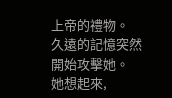上帝的禮物。
久遠的記憶突然開始攻擊她。
她想起來,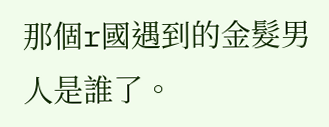那個r國遇到的金髮男人是誰了。